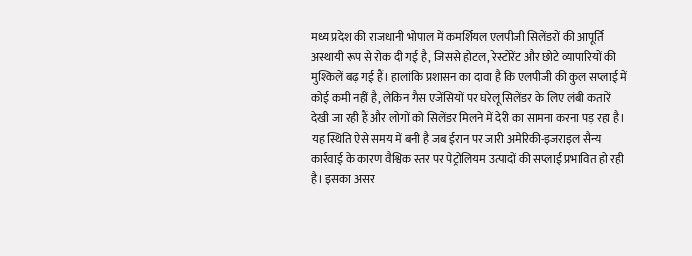मध्य प्रदेश की राजधानी भोपाल में कमर्शियल एलपीजी सिलेंडरों की आपूर्ति अस्थायी रूप से रोक दी गई है, जिससे होटल, रेस्टोरेंट और छोटे व्यापारियों की मुश्किलें बढ़ गई हैं। हालांकि प्रशासन का दावा है कि एलपीजी की कुल सप्लाई में कोई कमी नहीं है, लेकिन गैस एजेंसियों पर घरेलू सिलेंडर के लिए लंबी कतारें देखी जा रही हैं और लोगों को सिलेंडर मिलने में देरी का सामना करना पड़ रहा है।
यह स्थिति ऐसे समय में बनी है जब ईरान पर जारी अमेरिकी-इजराइल सैन्य कार्रवाई के कारण वैश्विक स्तर पर पेट्रोलियम उत्पादों की सप्लाई प्रभावित हो रही है। इसका असर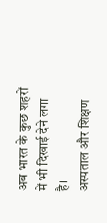अब भारत के कुछ शहरों में भी दिखाई देने लगा है।
अस्पताल और शिक्षण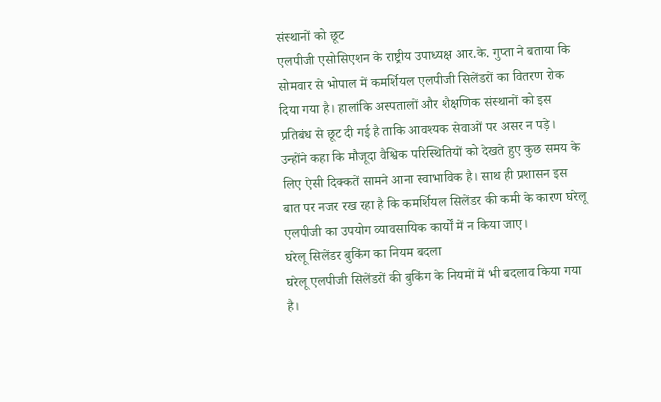संस्थानों को छूट
एलपीजी एसोसिएशन के राष्ट्रीय उपाध्यक्ष आर.के. गुप्ता ने बताया कि सोमवार से भोपाल में कमर्शियल एलपीजी सिलेंडरों का वितरण रोक दिया गया है। हालांकि अस्पतालों और शैक्षणिक संस्थानों को इस प्रतिबंध से छूट दी गई है ताकि आवश्यक सेवाओं पर असर न पड़े।
उन्होंने कहा कि मौजूदा वैश्विक परिस्थितियों को देखते हुए कुछ समय के लिए ऐसी दिक्कतें सामने आना स्वाभाविक है। साथ ही प्रशासन इस बात पर नजर रख रहा है कि कमर्शियल सिलेंडर की कमी के कारण घरेलू एलपीजी का उपयोग व्यावसायिक कार्यों में न किया जाए।
घरेलू सिलेंडर बुकिंग का नियम बदला
घरेलू एलपीजी सिलेंडरों की बुकिंग के नियमों में भी बदलाव किया गया है।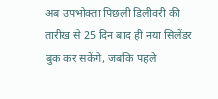अब उपभोक्ता पिछली डिलीवरी की तारीख से 25 दिन बाद ही नया सिलेंडर बुक कर सकेंगे, जबकि पहले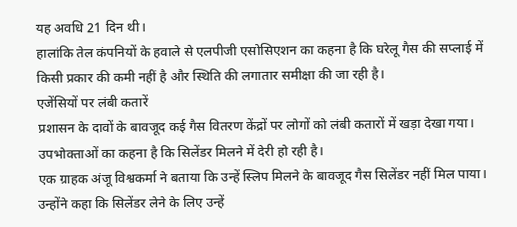यह अवधि 21 दिन थी।
हालांकि तेल कंपनियों के हवाले से एलपीजी एसोसिएशन का कहना है कि घरेलू गैस की सप्लाई में किसी प्रकार की कमी नहीं है और स्थिति की लगातार समीक्षा की जा रही है।
एजेंसियों पर लंबी कतारें
प्रशासन के दावों के बावजूद कई गैस वितरण केंद्रों पर लोगों को लंबी कतारों में खड़ा देखा गया। उपभोक्ताओं का कहना है कि सिलेंडर मिलने में देरी हो रही है।
एक ग्राहक अंजू विश्वकर्मा ने बताया कि उन्हें स्लिप मिलने के बावजूद गैस सिलेंडर नहीं मिल पाया। उन्होंने कहा कि सिलेंडर लेने के लिए उन्हें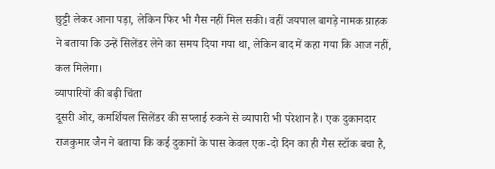छुट्टी लेकर आना पड़ा, लेकिन फिर भी गैस नहीं मिल सकी। वहीं जयपाल बागड़े नामक ग्राहक ने बताया कि उन्हें सिलेंडर लेने का समय दिया गया था, लेकिन बाद में कहा गया कि आज नहीं, कल मिलेगा।
व्यापारियों की बढ़ी चिंता
दूसरी ओर, कमर्शियल सिलेंडर की सप्लाई रुकने से व्यापारी भी परेशान हैं। एक दुकानदार राजकुमार जैन ने बताया कि कई दुकानों के पास केवल एक-दो दिन का ही गैस स्टॉक बचा है,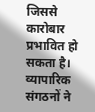जिससे कारोबार प्रभावित हो सकता है।
व्यापारिक संगठनों ने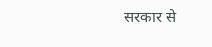सरकार से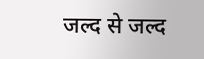जल्द से जल्द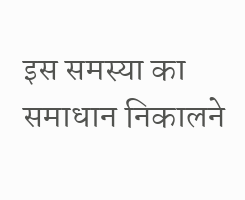इस समस्या का समाधान निकालने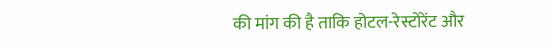की मांग की है ताकि होटल-रेस्टोरेंट और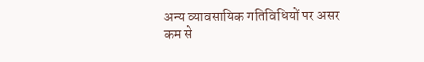अन्य व्यावसायिक गतिविधियों पर असर कम से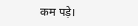कम पड़े।